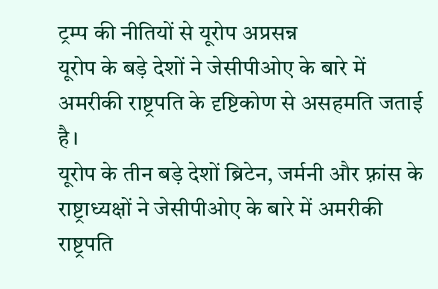ट्रम्प की नीतियों से यूरोप अप्रसन्न
यूरोप के बड़े देशों ने जेसीपीओए के बारे में अमरीकी राष्ट्रपति के दृष्टिकोण से असहमति जताई है।
यूरोप के तीन बड़े देशों ब्रिटेन, जर्मनी और फ़्रांस के राष्ट्राध्यक्षों ने जेसीपीओए के बारे में अमरीकी राष्ट्रपति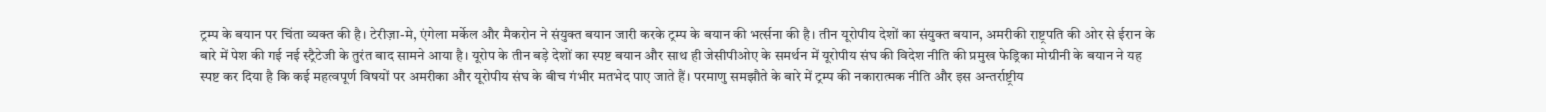ट्रम्प के बयान पर चिंता व्यक्त की है। टेरीज़ा-मे, एंगेला मर्केल और मैकरोन ने संयुक्त बयान जारी करके ट्रम्प के बयान की भर्त्सना की है। तीन यूरोपीय देशों का संयुक्त बयान, अमरीकी राष्ट्रपति की ओर से ईरान के बारे में पेश की गई नई स्ट्रैटेजी के तुरंत बाद सामने आया है। यूरोप के तीन बड़े देशों का स्पष्ट बयान और साथ ही जेसीपीओए के समर्थन में यूरोपीय संघ की विदेश नीति की प्रमुख फेड्रिका मोग्रीनी के बयान ने यह स्पष्ट कर दिया है कि कई महत्वपूर्ण विषयों पर अमरीका और यूरोपीय संघ के बीच गंभीर मतभेद पाए जाते हैं। परमाणु समझौते के बारे में ट्रम्प की नकारात्मक नीति और इस अन्तर्राष्ट्रीय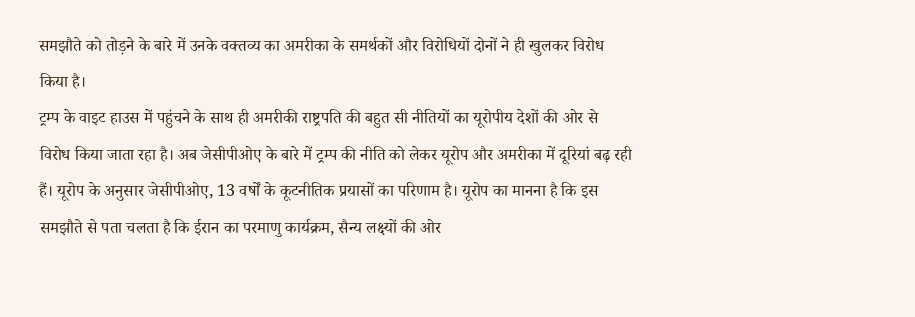समझौते को तोड़ने के बारे में उनके वक्तव्य का अमरीका के समर्थकों और विरोधियों दोनों ने ही खुलकर विरोध किया है।
ट्रम्प के वाइट हाउस में पहुंचने के साथ ही अमरीकी राष्ट्रपति की बहुत सी नीतियों का यूरोपीय देशों की ओर से विरोध किया जाता रहा है। अब जेसीपीओए के बारे में ट्रम्प की नीति को लेकर यूरोप और अमरीका में दूरियां बढ़ रही हैं। यूरोप के अनुसार जेसीपीओए, 13 वर्षों के कूटनीतिक प्रयासों का परिणाम है। यूरोप का मानना है कि इस समझौते से पता चलता है कि ईरान का परमाणु कार्यक्रम, सैन्य लक्ष्यों की ओर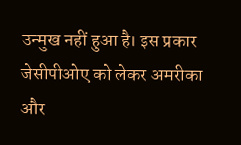उन्मुख नहीं हुआ है। इस प्रकार जेसीपीओए को लेकर अमरीका और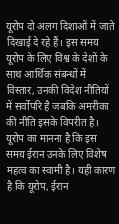यूरोप दो अलग दिशाओं में जाते दिखाई दे रहे हैं। इस समय यूरोप के लिए विश्व के देशों के साथ आर्थिक संबन्धों में विस्तार, उनकी विदेश नीतियों में सर्वोपरि है जबकि अमरीका की नीति इसके विपरीत है। यूरोप का मानना है कि इस समय ईरान उनके लिए विशेष महत्व का स्वामी है। यही कारण है कि यूरोप, ईरान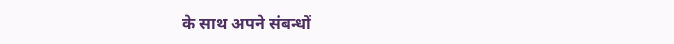के साथ अपने संबन्धों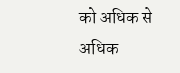को अधिक से अधिक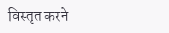विस्तृत करने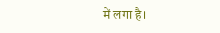में लगा है।